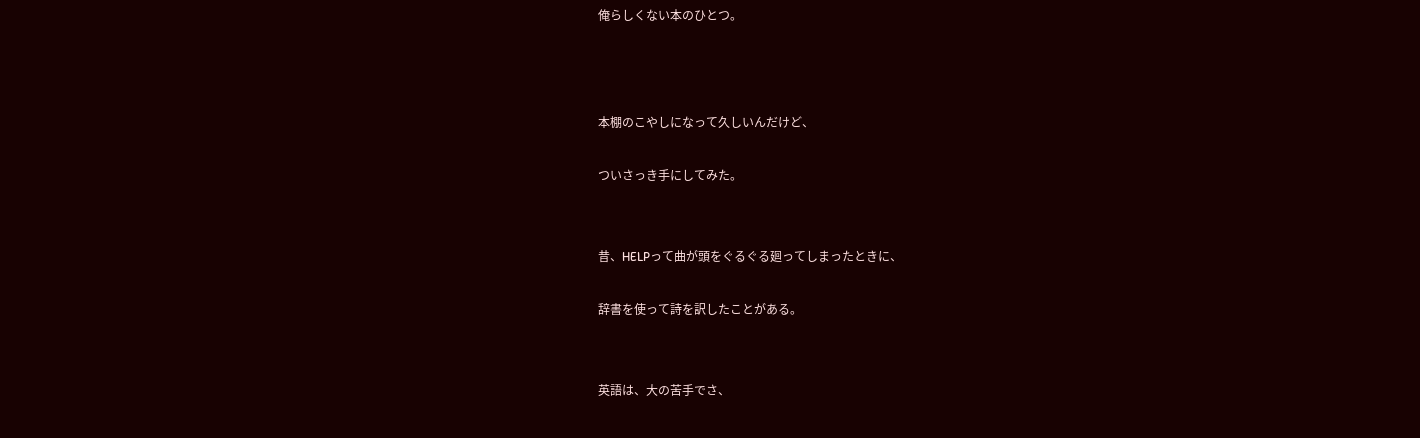俺らしくない本のひとつ。



本棚のこやしになって久しいんだけど、

ついさっき手にしてみた。


昔、HELPって曲が頭をぐるぐる廻ってしまったときに、

辞書を使って詩を訳したことがある。


英語は、大の苦手でさ、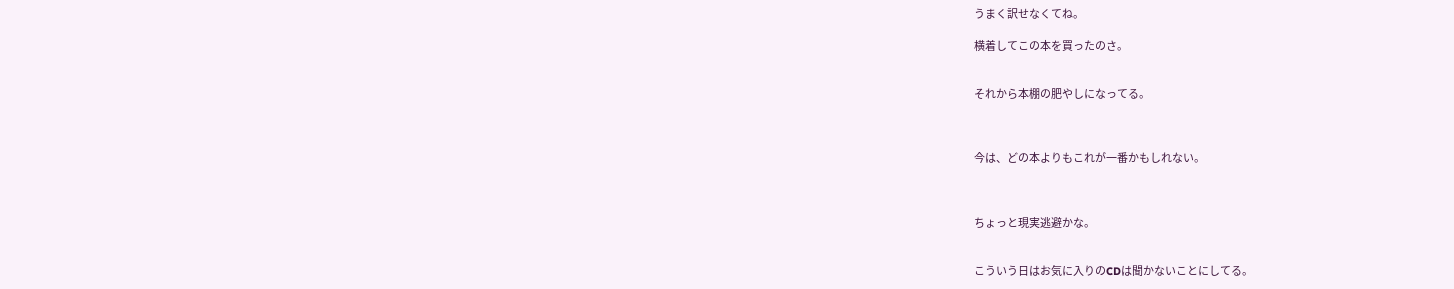うまく訳せなくてね。

横着してこの本を買ったのさ。


それから本棚の肥やしになってる。



今は、どの本よりもこれが一番かもしれない。



ちょっと現実逃避かな。


こういう日はお気に入りのCDは聞かないことにしてる。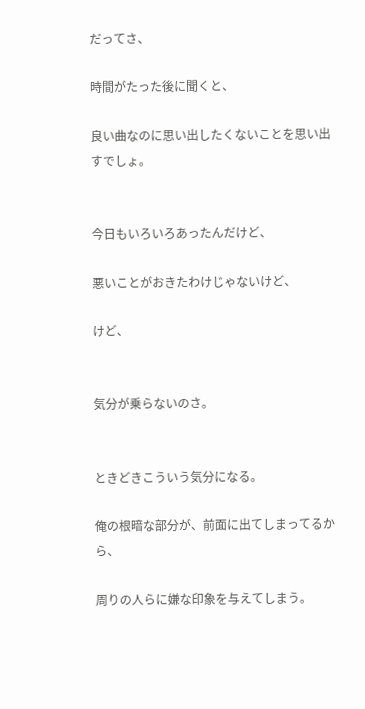だってさ、

時間がたった後に聞くと、

良い曲なのに思い出したくないことを思い出すでしょ。


今日もいろいろあったんだけど、

悪いことがおきたわけじゃないけど、

けど、


気分が乗らないのさ。


ときどきこういう気分になる。

俺の根暗な部分が、前面に出てしまってるから、

周りの人らに嫌な印象を与えてしまう。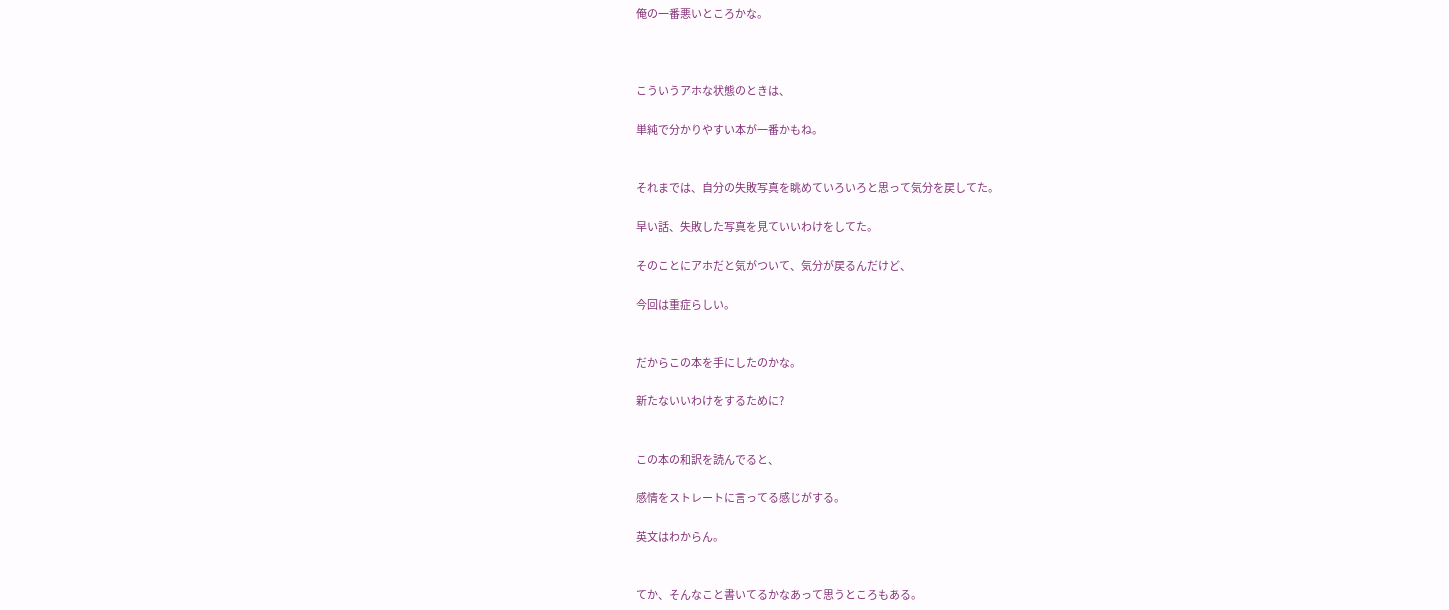俺の一番悪いところかな。



こういうアホな状態のときは、

単純で分かりやすい本が一番かもね。


それまでは、自分の失敗写真を眺めていろいろと思って気分を戻してた。

早い話、失敗した写真を見ていいわけをしてた。

そのことにアホだと気がついて、気分が戻るんだけど、

今回は重症らしい。


だからこの本を手にしたのかな。

新たないいわけをするために?


この本の和訳を読んでると、

感情をストレートに言ってる感じがする。

英文はわからん。


てか、そんなこと書いてるかなあって思うところもある。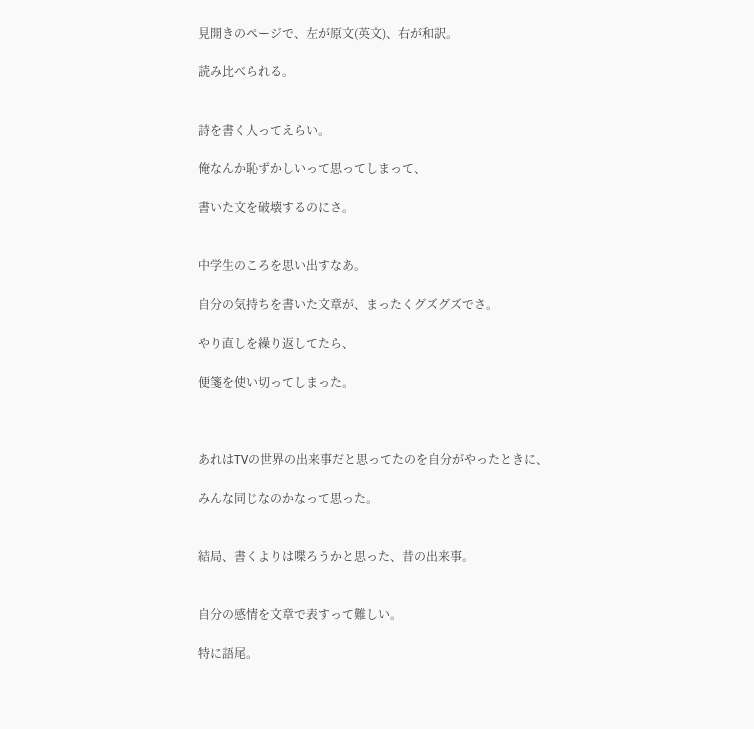見開きのページで、左が原文(英文)、右が和訳。

読み比べられる。


詩を書く人ってえらい。

俺なんか恥ずかしいって思ってしまって、

書いた文を破壊するのにさ。


中学生のころを思い出すなあ。

自分の気持ちを書いた文章が、まったくグズグズでさ。

やり直しを繰り返してたら、

便箋を使い切ってしまった。



あれはTVの世界の出来事だと思ってたのを自分がやったときに、

みんな同じなのかなって思った。


結局、書くよりは喋ろうかと思った、昔の出来事。


自分の感情を文章で表すって難しい。

特に語尾。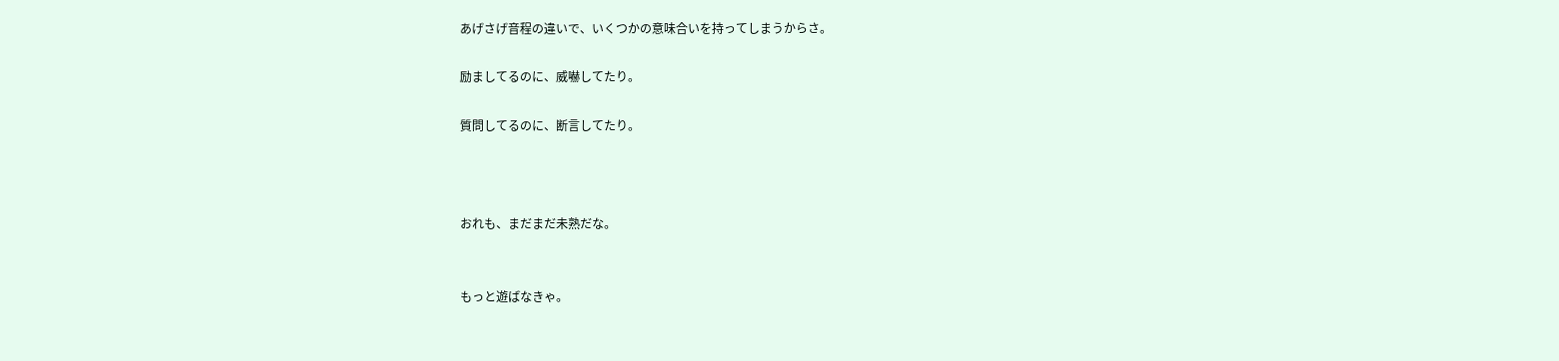あげさげ音程の違いで、いくつかの意味合いを持ってしまうからさ。

励ましてるのに、威嚇してたり。

質問してるのに、断言してたり。



おれも、まだまだ未熟だな。


もっと遊ばなきゃ。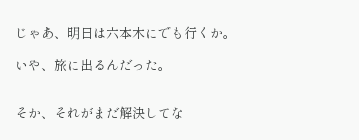じゃあ、明日は六本木にでも行くか。

いや、旅に出るんだった。


そか、それがまだ解決してな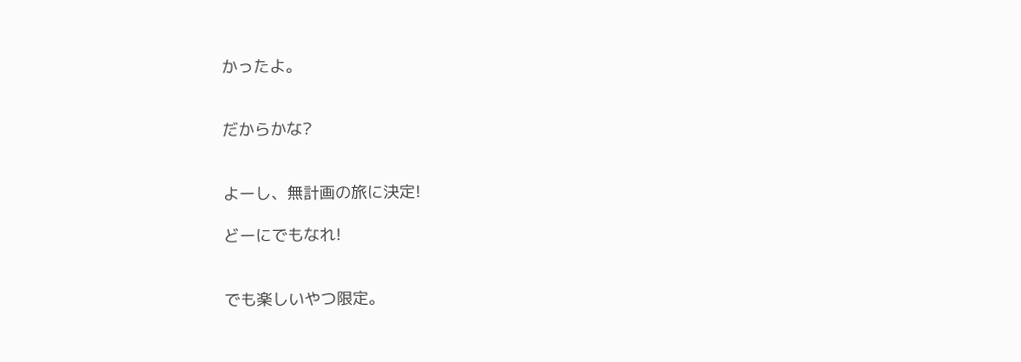かったよ。


だからかな?


よーし、無計画の旅に決定!

どーにでもなれ!


でも楽しいやつ限定。